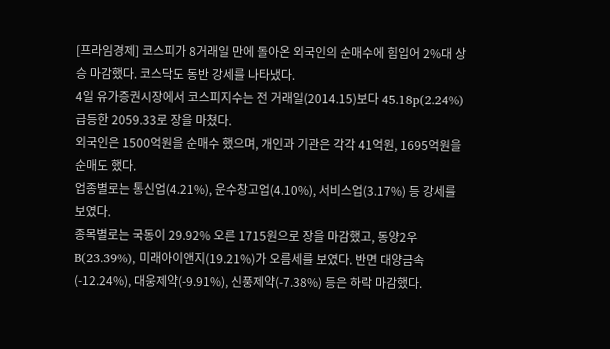[프라임경제] 코스피가 8거래일 만에 돌아온 외국인의 순매수에 힘입어 2%대 상승 마감했다. 코스닥도 동반 강세를 나타냈다.
4일 유가증권시장에서 코스피지수는 전 거래일(2014.15)보다 45.18p(2.24%) 급등한 2059.33로 장을 마쳤다.
외국인은 1500억원을 순매수 했으며, 개인과 기관은 각각 41억원, 1695억원을 순매도 했다.
업종별로는 통신업(4.21%), 운수창고업(4.10%), 서비스업(3.17%) 등 강세를 보였다.
종목별로는 국동이 29.92% 오른 1715원으로 장을 마감했고, 동양2우B(23.39%), 미래아이앤지(19.21%)가 오름세를 보였다. 반면 대양금속(-12.24%), 대웅제약(-9.91%), 신풍제약(-7.38%) 등은 하락 마감했다.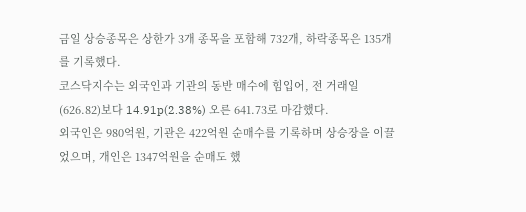금일 상승종목은 상한가 3개 종목을 포함해 732개, 하락종목은 135개를 기록했다.
코스닥지수는 외국인과 기관의 동반 매수에 힘입어, 전 거래일(626.82)보다 14.91p(2.38%) 오른 641.73로 마감했다.
외국인은 980억원, 기관은 422억원 순매수를 기록하며 상승장을 이끌었으며, 개인은 1347억원을 순매도 했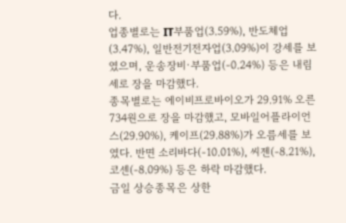다.
업종별로는 IT부품업(3.59%), 반도체업(3.47%), 일반전기전자업(3.09%)이 강세를 보였으며, 운송장비·부품업(-0.24%) 등은 내림세로 장을 마감했다.
종목별로는 에이비프로바이오가 29.91% 오른 734원으로 장을 마감했고, 모바일어플라이언스(29.90%), 케이프(29.88%)가 오름세를 보였다. 반면 소리바다(-10.01%), 씨젠(-8.21%), 코센(-8.09%) 등은 하락 마감했다.
금일 상승종목은 상한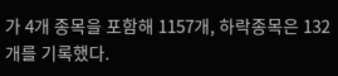가 4개 종목을 포함해 1157개, 하락종목은 132개를 기록했다.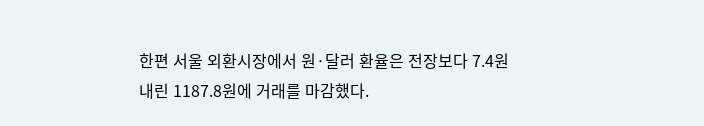한편 서울 외환시장에서 원·달러 환율은 전장보다 7.4원 내린 1187.8원에 거래를 마감했다.